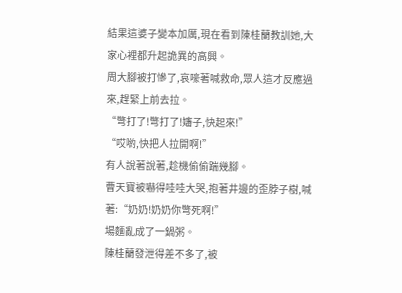結果這婆子變本加厲,現在看到陳桂蘭教訓她,大家心裡都升起詭異的高興。
周大腳被打慘了,哀嚎著喊救命,眾人這才反應過來,趕緊上前去拉。
“彆打了!彆打了!嬸子,快起來!”
“哎喲,快把人拉開啊!”
有人說著說著,趁機偷偷踹幾腳。
曹天寶被嚇得哇哇大哭,抱著井邊的歪脖子樹,喊著:“奶奶!奶奶你彆死啊!”
場麵亂成了一鍋粥。
陳桂蘭發泄得差不多了,被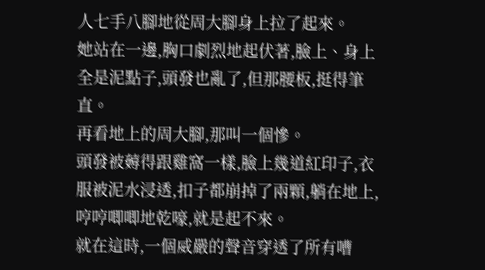人七手八腳地從周大腳身上拉了起來。
她站在一邊,胸口劇烈地起伏著,臉上、身上全是泥點子,頭發也亂了,但那腰板,挺得筆直。
再看地上的周大腳,那叫一個慘。
頭發被薅得跟雞窩一樣,臉上幾道紅印子,衣服被泥水浸透,扣子都崩掉了兩顆,躺在地上,哼哼唧唧地乾嚎,就是起不來。
就在這時,一個威嚴的聲音穿透了所有嘈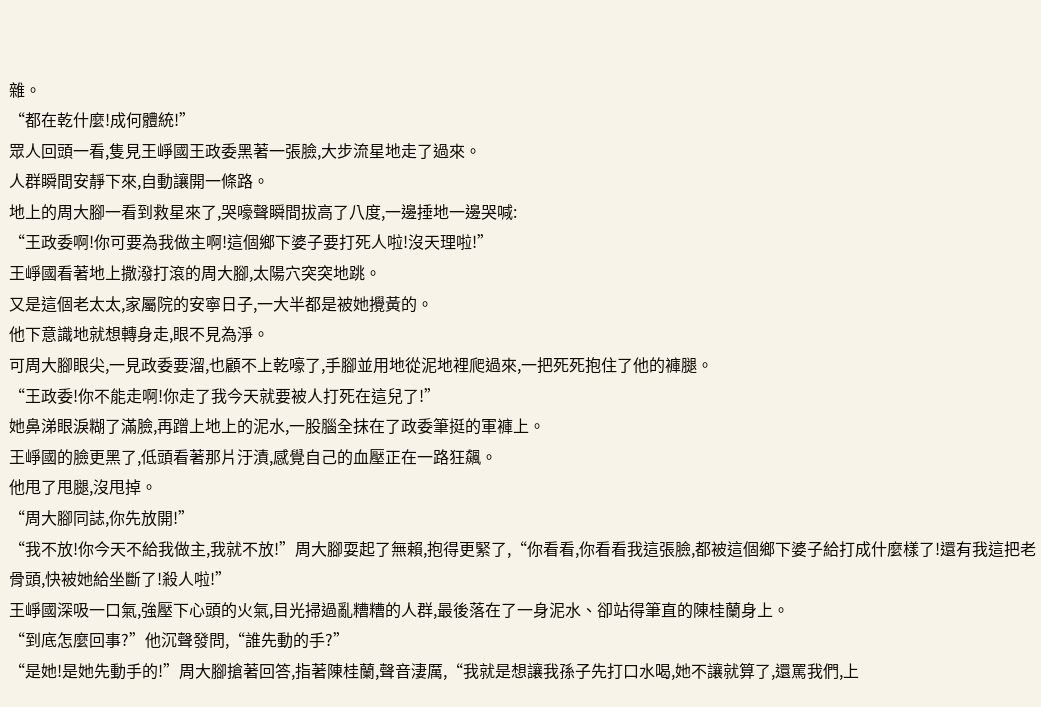雜。
“都在乾什麼!成何體統!”
眾人回頭一看,隻見王崢國王政委黑著一張臉,大步流星地走了過來。
人群瞬間安靜下來,自動讓開一條路。
地上的周大腳一看到救星來了,哭嚎聲瞬間拔高了八度,一邊捶地一邊哭喊:
“王政委啊!你可要為我做主啊!這個鄉下婆子要打死人啦!沒天理啦!”
王崢國看著地上撒潑打滾的周大腳,太陽穴突突地跳。
又是這個老太太,家屬院的安寧日子,一大半都是被她攪黃的。
他下意識地就想轉身走,眼不見為淨。
可周大腳眼尖,一見政委要溜,也顧不上乾嚎了,手腳並用地從泥地裡爬過來,一把死死抱住了他的褲腿。
“王政委!你不能走啊!你走了我今天就要被人打死在這兒了!”
她鼻涕眼淚糊了滿臉,再蹭上地上的泥水,一股腦全抹在了政委筆挺的軍褲上。
王崢國的臉更黑了,低頭看著那片汙漬,感覺自己的血壓正在一路狂飆。
他甩了甩腿,沒甩掉。
“周大腳同誌,你先放開!”
“我不放!你今天不給我做主,我就不放!”周大腳耍起了無賴,抱得更緊了,“你看看,你看看我這張臉,都被這個鄉下婆子給打成什麼樣了!還有我這把老骨頭,快被她給坐斷了!殺人啦!”
王崢國深吸一口氣,強壓下心頭的火氣,目光掃過亂糟糟的人群,最後落在了一身泥水、卻站得筆直的陳桂蘭身上。
“到底怎麼回事?”他沉聲發問,“誰先動的手?”
“是她!是她先動手的!”周大腳搶著回答,指著陳桂蘭,聲音淒厲,“我就是想讓我孫子先打口水喝,她不讓就算了,還罵我們,上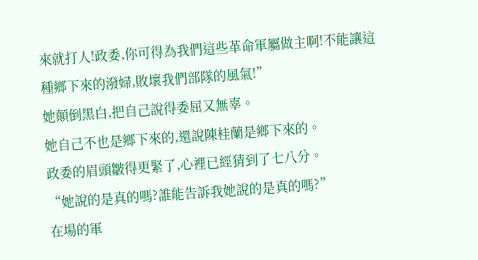來就打人!政委,你可得為我們這些革命軍屬做主啊!不能讓這種鄉下來的潑婦,敗壞我們部隊的風氣!”
她顛倒黑白,把自己說得委屈又無辜。
她自己不也是鄉下來的,還說陳桂蘭是鄉下來的。
政委的眉頭皺得更緊了,心裡已經猜到了七八分。
“她說的是真的嗎?誰能告訴我她說的是真的嗎?”
在場的軍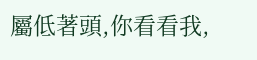屬低著頭,你看看我,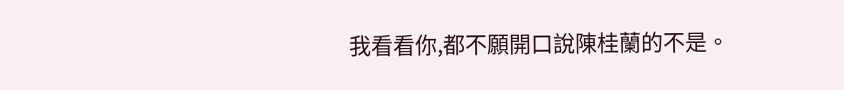我看看你,都不願開口說陳桂蘭的不是。